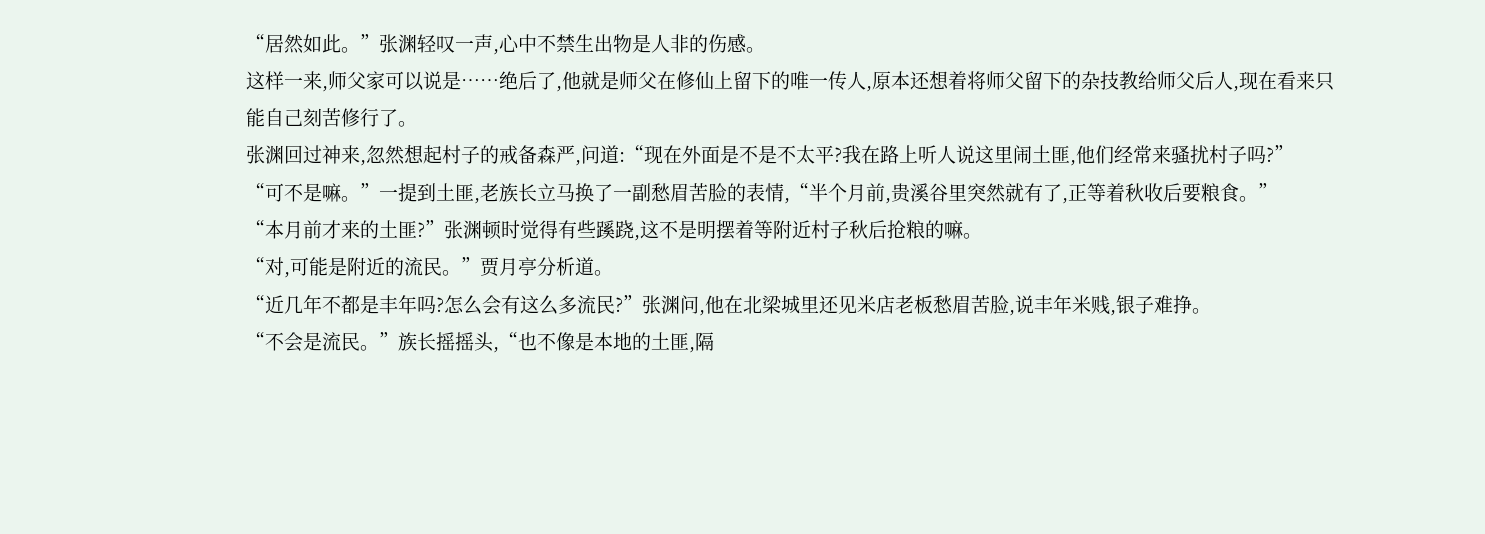“居然如此。”张渊轻叹一声,心中不禁生出物是人非的伤感。
这样一来,师父家可以说是……绝后了,他就是师父在修仙上留下的唯一传人,原本还想着将师父留下的杂技教给师父后人,现在看来只能自己刻苦修行了。
张渊回过神来,忽然想起村子的戒备森严,问道:“现在外面是不是不太平?我在路上听人说这里闹土匪,他们经常来骚扰村子吗?”
“可不是嘛。”一提到土匪,老族长立马换了一副愁眉苦脸的表情,“半个月前,贵溪谷里突然就有了,正等着秋收后要粮食。”
“本月前才来的土匪?”张渊顿时觉得有些蹊跷,这不是明摆着等附近村子秋后抢粮的嘛。
“对,可能是附近的流民。”贾月亭分析道。
“近几年不都是丰年吗?怎么会有这么多流民?”张渊问,他在北梁城里还见米店老板愁眉苦脸,说丰年米贱,银子难挣。
“不会是流民。”族长摇摇头,“也不像是本地的土匪,隔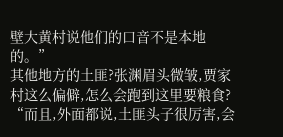壁大黄村说他们的口音不是本地的。”
其他地方的土匪?张渊眉头微皱,贾家村这么偏僻,怎么会跑到这里要粮食?
“而且,外面都说,土匪头子很厉害,会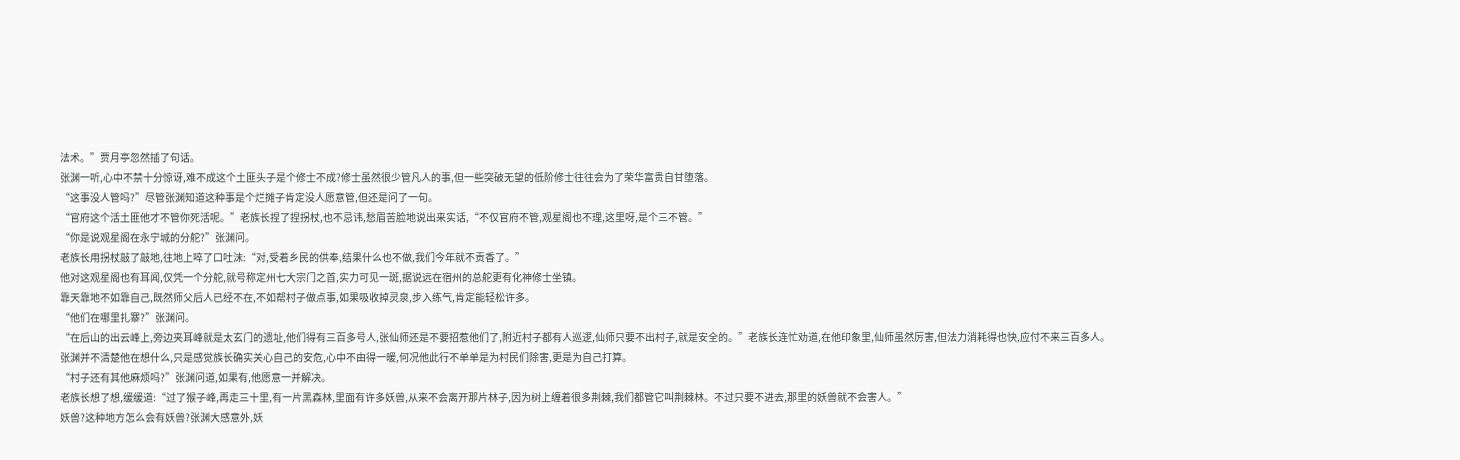法术。”贾月亭忽然插了句话。
张渊一听,心中不禁十分惊讶,难不成这个土匪头子是个修士不成?修士虽然很少管凡人的事,但一些突破无望的低阶修士往往会为了荣华富贵自甘堕落。
“这事没人管吗?”尽管张渊知道这种事是个烂摊子肯定没人愿意管,但还是问了一句。
“官府这个活土匪他才不管你死活呢。”老族长捏了捏拐杖,也不忌讳,愁眉苦脸地说出来实话,“不仅官府不管,观星阁也不理,这里呀,是个三不管。”
“你是说观星阁在永宁城的分舵?”张渊问。
老族长用拐杖敲了敲地,往地上啐了口吐沫:“对,受着乡民的供奉,结果什么也不做,我们今年就不贡香了。”
他对这观星阁也有耳闻,仅凭一个分舵,就号称定州七大宗门之首,实力可见一斑,据说远在宿州的总舵更有化神修士坐镇。
靠天靠地不如靠自己,既然师父后人已经不在,不如帮村子做点事,如果吸收掉灵泉,步入练气,肯定能轻松许多。
“他们在哪里扎寨?”张渊问。
“在后山的出云峰上,旁边夹耳峰就是太玄门的遗址,他们得有三百多号人,张仙师还是不要招惹他们了,附近村子都有人巡逻,仙师只要不出村子,就是安全的。”老族长连忙劝道,在他印象里,仙师虽然厉害,但法力消耗得也快,应付不来三百多人。
张渊并不清楚他在想什么,只是感觉族长确实关心自己的安危,心中不由得一暖,何况他此行不单单是为村民们除害,更是为自己打算。
“村子还有其他麻烦吗?”张渊问道,如果有,他愿意一并解决。
老族长想了想,缓缓道:“过了猴子峰,再走三十里,有一片黑森林,里面有许多妖兽,从来不会离开那片林子,因为树上缠着很多荆棘,我们都管它叫荆棘林。不过只要不进去,那里的妖兽就不会害人。”
妖兽?这种地方怎么会有妖兽?张渊大感意外,妖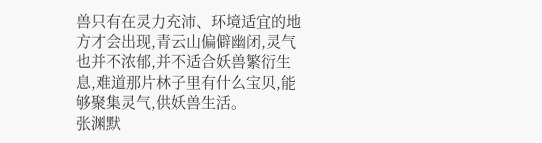兽只有在灵力充沛、环境适宜的地方才会出现,青云山偏僻幽闭,灵气也并不浓郁,并不适合妖兽繁衍生息,难道那片林子里有什么宝贝,能够聚集灵气,供妖兽生活。
张渊默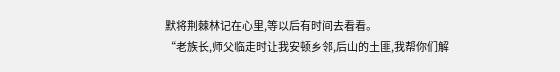默将荆棘林记在心里,等以后有时间去看看。
“老族长,师父临走时让我安顿乡邻,后山的土匪,我帮你们解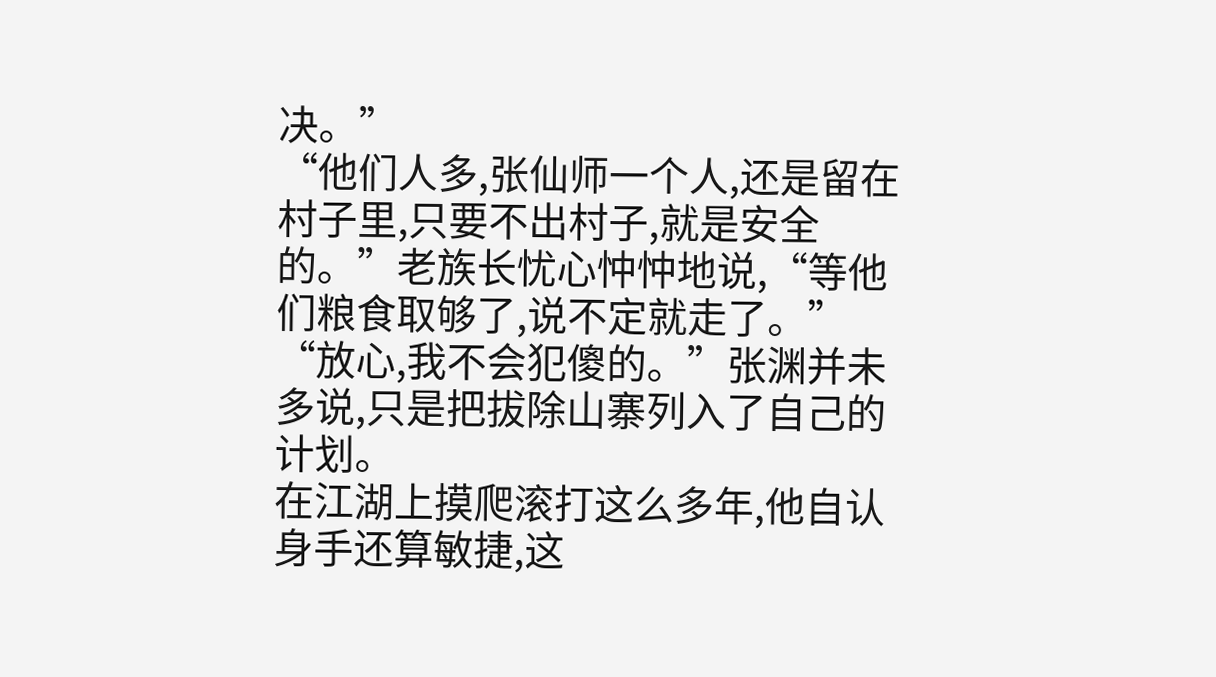决。”
“他们人多,张仙师一个人,还是留在村子里,只要不出村子,就是安全的。”老族长忧心忡忡地说,“等他们粮食取够了,说不定就走了。”
“放心,我不会犯傻的。”张渊并未多说,只是把拔除山寨列入了自己的计划。
在江湖上摸爬滚打这么多年,他自认身手还算敏捷,这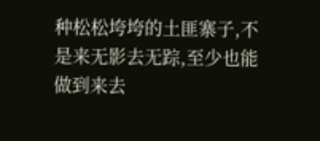种松松垮垮的土匪寨子,不是来无影去无踪,至少也能做到来去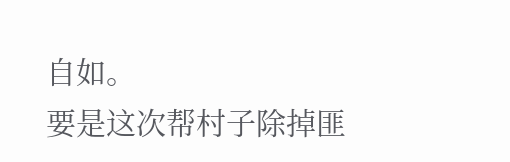自如。
要是这次帮村子除掉匪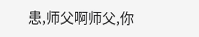患,师父啊师父,你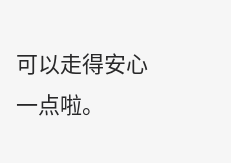可以走得安心一点啦。